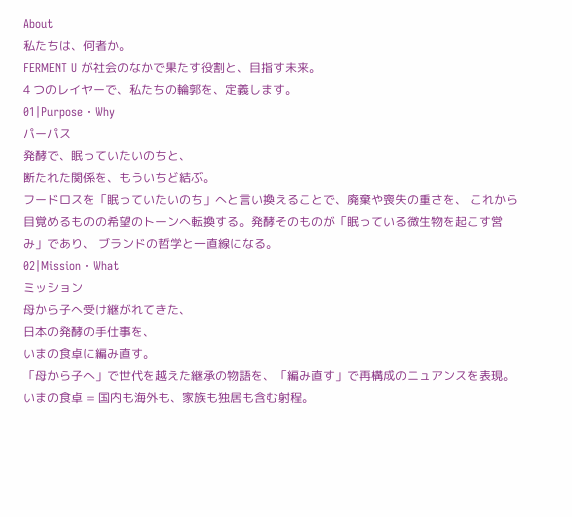About
私たちは、何者か。
FERMENT U が社会のなかで果たす役割と、目指す未来。
4 つのレイヤーで、私たちの輪郭を、定義します。
01|Purpose · Why
パーパス
発酵で、眠っていたいのちと、
断たれた関係を、もういちど結ぶ。
フードロスを「眠っていたいのち」へと言い換えることで、廃棄や喪失の重さを、 これから目覚めるものの希望のトーンへ転換する。発酵そのものが「眠っている微生物を起こす営み」であり、 ブランドの哲学と一直線になる。
02|Mission · What
ミッション
母から子へ受け継がれてきた、
日本の発酵の手仕事を、
いまの食卓に編み直す。
「母から子へ」で世代を越えた継承の物語を、「編み直す」で再構成のニュアンスを表現。 いまの食卓 = 国内も海外も、家族も独居も含む射程。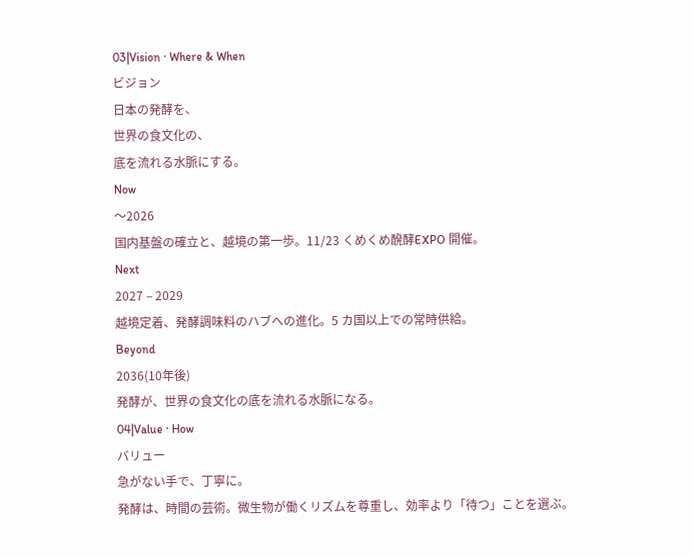03|Vision · Where & When
ビジョン
日本の発酵を、
世界の食文化の、
底を流れる水脈にする。
Now
〜2026
国内基盤の確立と、越境の第一歩。11/23 くめくめ醗酵EXPO 開催。
Next
2027 – 2029
越境定着、発酵調味料のハブへの進化。5 カ国以上での常時供給。
Beyond
2036(10年後)
発酵が、世界の食文化の底を流れる水脈になる。
04|Value · How
バリュー
急がない手で、丁寧に。
発酵は、時間の芸術。微生物が働くリズムを尊重し、効率より「待つ」ことを選ぶ。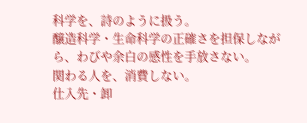科学を、詩のように扱う。
醸造科学・生命科学の正確さを担保しながら、わびや余白の感性を手放さない。
関わる人を、消費しない。
仕入先・卸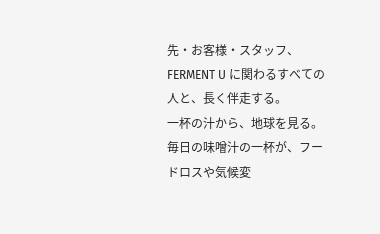先・お客様・スタッフ、FERMENT U に関わるすべての人と、長く伴走する。
一杯の汁から、地球を見る。
毎日の味噌汁の一杯が、フードロスや気候変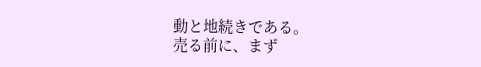動と地続きである。
売る前に、まず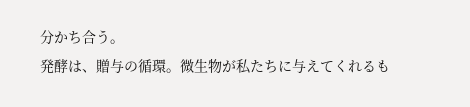分かち合う。
発酵は、贈与の循環。微生物が私たちに与えてくれるも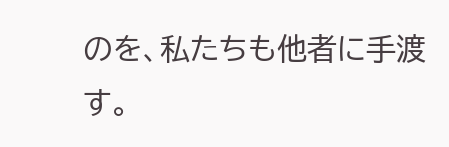のを、私たちも他者に手渡す。